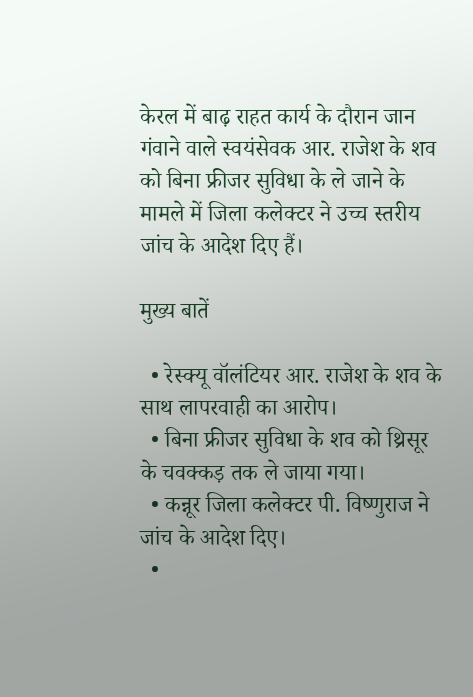केरल में बाढ़ राहत कार्य के दौरान जान गंवाने वाले स्वयंसेवक आर. राजेश के शव को बिना फ्रीजर सुविधा के ले जाने के मामले में जिला कलेक्टर ने उच्च स्तरीय जांच के आदेश दिए हैं।

मुख्य बातें

  • रेस्क्यू वॉलंटियर आर. राजेश के शव के साथ लापरवाही का आरोप।
  • बिना फ्रीजर सुविधा के शव को थ्रिसूर के चवक्कड़ तक ले जाया गया।
  • कन्नूर जिला कलेक्टर पी. विष्णुराज ने जांच के आदेश दिए।
  •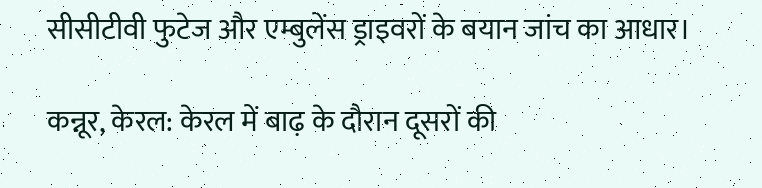सीसीटीवी फुटेज और एम्बुलेंस ड्राइवरों के बयान जांच का आधार।

कन्नूर, केरल: केरल में बाढ़ के दौरान दूसरों की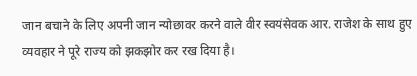जान बचाने के लिए अपनी जान न्योछावर करने वाले वीर स्वयंसेवक आर. राजेश के साथ हुए व्यवहार ने पूरे राज्य को झकझोर कर रख दिया है।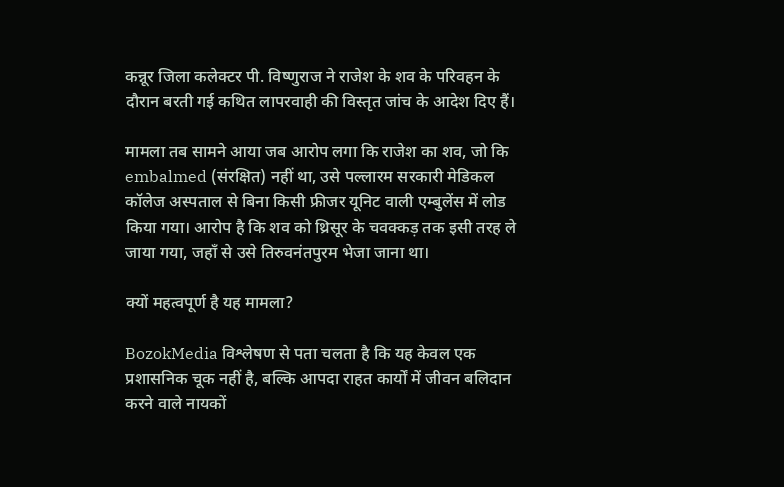कन्नूर जिला कलेक्टर पी. विष्णुराज ने राजेश के शव के परिवहन के दौरान बरती गई कथित लापरवाही की विस्तृत जांच के आदेश दिए हैं।

मामला तब सामने आया जब आरोप लगा कि राजेश का शव, जो कि embalmed (संरक्षित) नहीं था, उसे पल्लारम सरकारी मेडिकल कॉलेज अस्पताल से बिना किसी फ्रीजर यूनिट वाली एम्बुलेंस में लोड किया गया। आरोप है कि शव को थ्रिसूर के चवक्कड़ तक इसी तरह ले जाया गया, जहाँ से उसे तिरुवनंतपुरम भेजा जाना था।

क्यों महत्वपूर्ण है यह मामला?

BozokMedia विश्लेषण से पता चलता है कि यह केवल एक प्रशासनिक चूक नहीं है, बल्कि आपदा राहत कार्यों में जीवन बलिदान करने वाले नायकों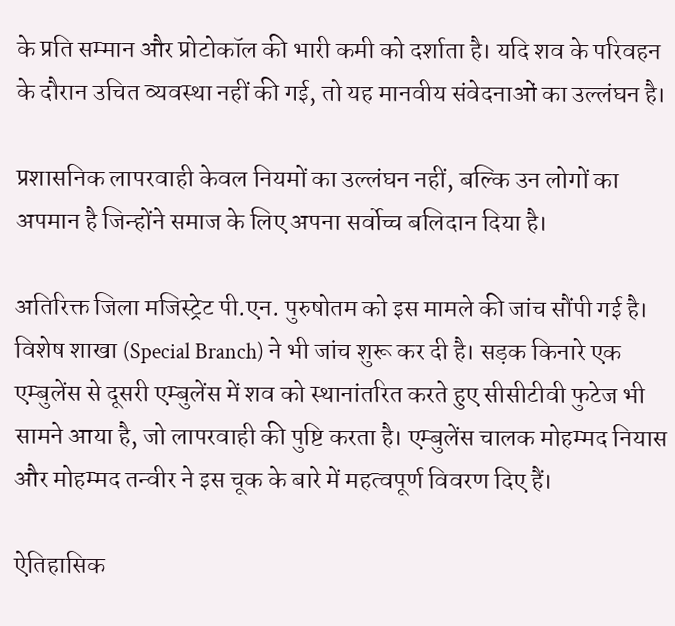के प्रति सम्मान और प्रोटोकॉल की भारी कमी को दर्शाता है। यदि शव के परिवहन के दौरान उचित व्यवस्था नहीं की गई, तो यह मानवीय संवेदनाओं का उल्लंघन है।

प्रशासनिक लापरवाही केवल नियमों का उल्लंघन नहीं, बल्कि उन लोगों का अपमान है जिन्होंने समाज के लिए अपना सर्वोच्च बलिदान दिया है।

अतिरिक्त जिला मजिस्ट्रेट पी.एन. पुरुषोतम को इस मामले की जांच सौंपी गई है। विशेष शाखा (Special Branch) ने भी जांच शुरू कर दी है। सड़क किनारे एक एम्बुलेंस से दूसरी एम्बुलेंस में शव को स्थानांतरित करते हुए सीसीटीवी फुटेज भी सामने आया है, जो लापरवाही की पुष्टि करता है। एम्बुलेंस चालक मोहम्मद नियास और मोहम्मद तन्वीर ने इस चूक के बारे में महत्वपूर्ण विवरण दिए हैं।

ऐतिहासिक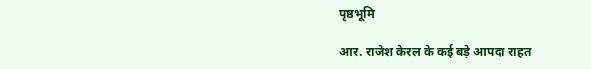पृष्ठभूमि

आर. राजेश केरल के कई बड़े आपदा राहत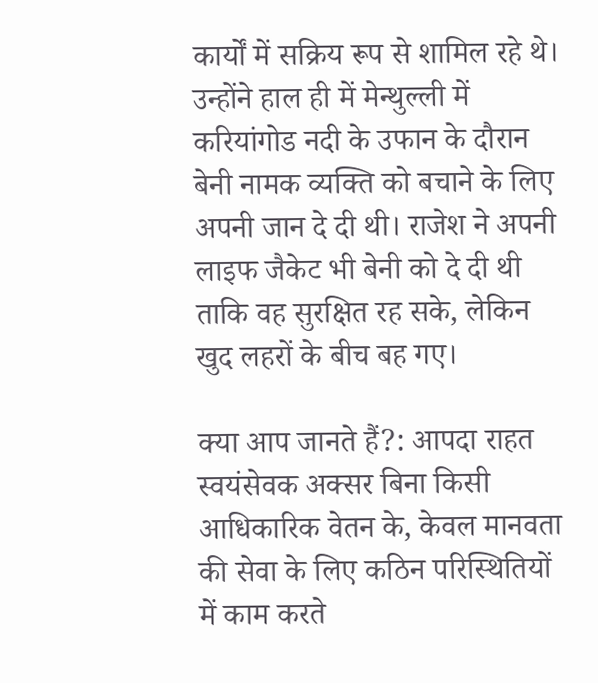कार्यों में सक्रिय रूप से शामिल रहे थे। उन्होंने हाल ही में मेन्थुल्ली में करियांगोड नदी के उफान के दौरान बेनी नामक व्यक्ति को बचाने के लिए अपनी जान दे दी थी। राजेश ने अपनी लाइफ जैकेट भी बेनी को दे दी थी ताकि वह सुरक्षित रह सके, लेकिन खुद लहरों के बीच बह गए।

क्या आप जानते हैं?: आपदा राहत स्वयंसेवक अक्सर बिना किसी आधिकारिक वेतन के, केवल मानवता की सेवा के लिए कठिन परिस्थितियों में काम करते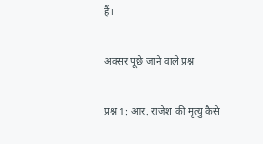हैं।

अक्सर पूछे जाने वाले प्रश्न

प्रश्न 1: आर. राजेश की मृत्यु कैसे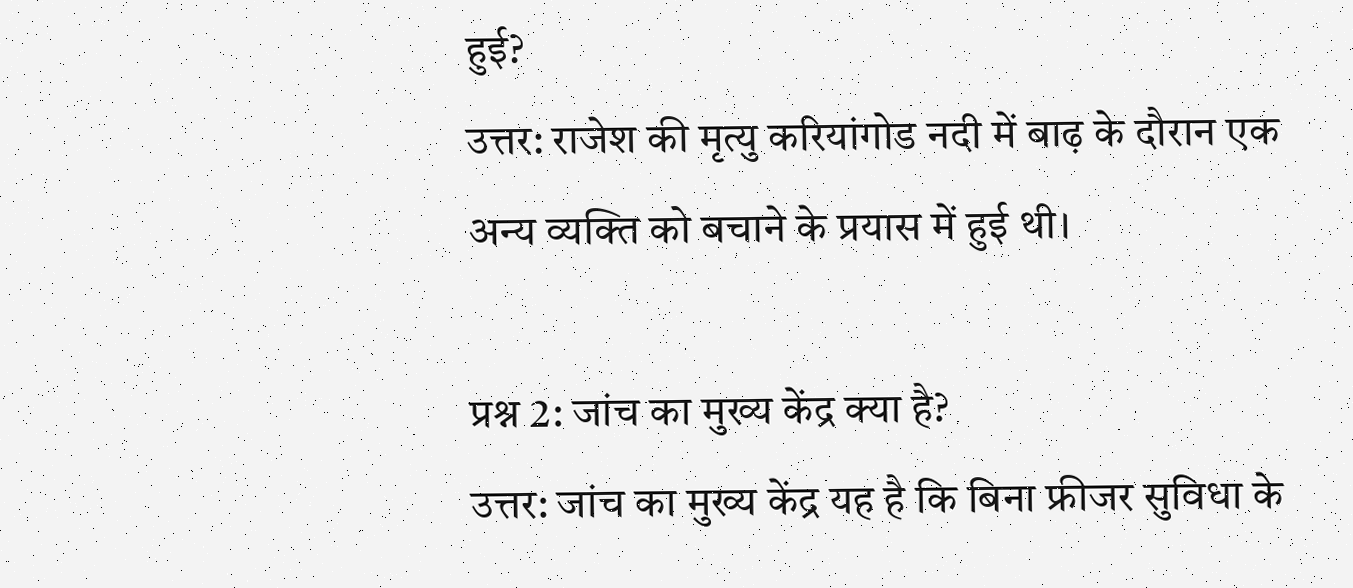हुई?
उत्तर: राजेश की मृत्यु करियांगोड नदी में बाढ़ के दौरान एक अन्य व्यक्ति को बचाने के प्रयास में हुई थी।

प्रश्न 2: जांच का मुख्य केंद्र क्या है?
उत्तर: जांच का मुख्य केंद्र यह है कि बिना फ्रीजर सुविधा के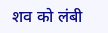शव को लंबी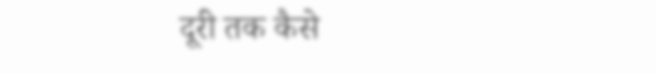दूरी तक कैसे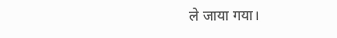ले जाया गया।